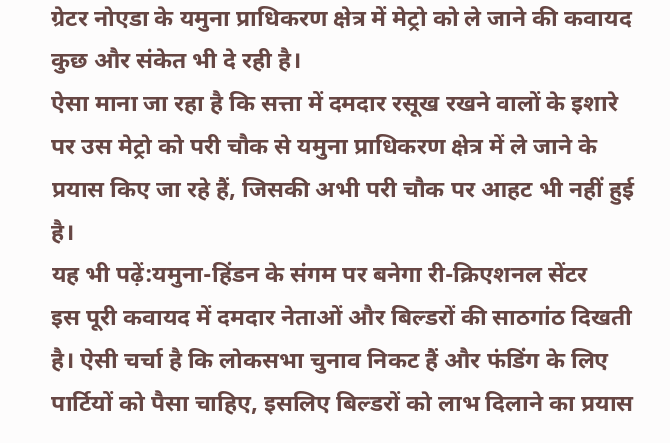ग्रेटर नोएडा के यमुना प्राधिकरण क्षेत्र में मेट्रो को ले जाने की कवायद कुछ और संकेत भी दे रही है।
ऐसा माना जा रहा है कि सत्ता में दमदार रसूख रखने वालों के इशारे पर उस मेट्रो को परी चौक से यमुना प्राधिकरण क्षेत्र में ले जाने के प्रयास किए जा रहे हैं, जिसकी अभी परी चौक पर आहट भी नहीं हुई है।
यह भी पढ़ें:यमुना-हिंडन के संगम पर बनेगा री-क्रिएशनल सेंटर
इस पूरी कवायद में दमदार नेताओं और बिल्डरों की साठगांठ दिखती है। ऐसी चर्चा है कि लोकसभा चुनाव निकट हैं और फंडिंग के लिए पार्टियों को पैसा चाहिए, इसलिए बिल्डरों को लाभ दिलाने का प्रयास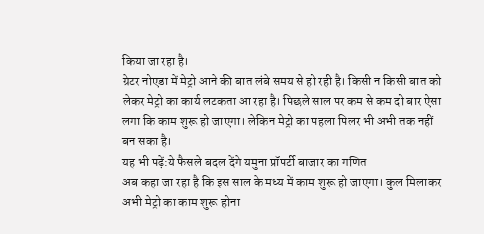किया जा रहा है।
ग्रेटर नोएडा में मेट्रो आने की बात लंबे समय से हो रही है। किसी न किसी बात को लेकर मेट्रो का कार्य लटकता आ रहा है। पिछले साल पर कम से कम दो बार ऐसा लगा कि काम शुरू हो जाएगा। लेकिन मेट्रो का पहला पिलर भी अभी तक नहीं बन सका है।
यह भी पढ़ें:ये फैसले बदल देंगे यमुना प्रॉपर्टी बाजार का गणित
अब कहा जा रहा है कि इस साल के मध्य में काम शुरू हो जाएगा। कुल मिलाकर अभी मेट्रो का काम शुरू होना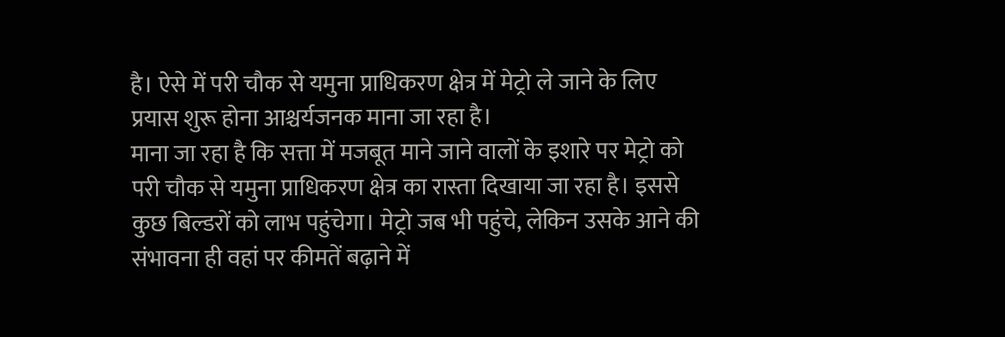है। ऐसे में परी चौक से यमुना प्राधिकरण क्षेत्र में मेट्रो ले जाने के लिए प्रयास शुरू होना आश्चर्यजनक माना जा रहा है।
माना जा रहा है कि सत्ता में मजबूत माने जाने वालों के इशारे पर मेट्रो को परी चौक से यमुना प्राधिकरण क्षेत्र का रास्ता दिखाया जा रहा है। इससे कुछ बिल्डरों को लाभ पहुंचेगा। मेट्रो जब भी पहुंचे, लेकिन उसके आने की संभावना ही वहां पर कीमतें बढ़ाने में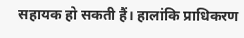सहायक हो सकती हैं। हालांकि प्राधिकरण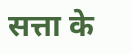सत्ता के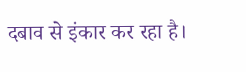दबाव से इंकार कर रहा है।